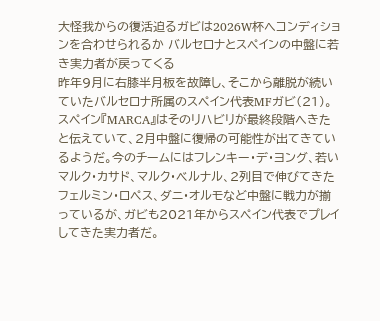大怪我からの復活迫るガビは2026W杯へコンディションを合わせられるか バルセロナとスペインの中盤に若き実力者が戻ってくる
昨年9月に右膝半月板を故障し、そこから離脱が続いていたバルセロナ所属のスペイン代表MFガビ(21)。
スペイン『MARCA』はそのリハビリが最終段階へきたと伝えていて、2月中盤に復帰の可能性が出てきているようだ。今のチームにはフレンキー・デ・ヨング、若いマルク・カサド、マルク・ベルナル、2列目で伸びてきたフェルミン・ロペス、ダニ・オルモなど中盤に戦力が揃っているが、ガビも2021年からスペイン代表でプレイしてきた実力者だ。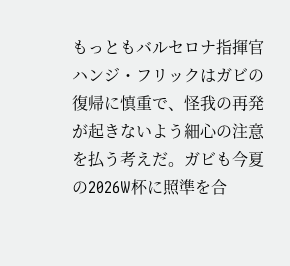もっともバルセロナ指揮官ハンジ・フリックはガビの復帰に慎重で、怪我の再発が起きないよう細心の注意を払う考えだ。ガビも今夏の2026W杯に照準を合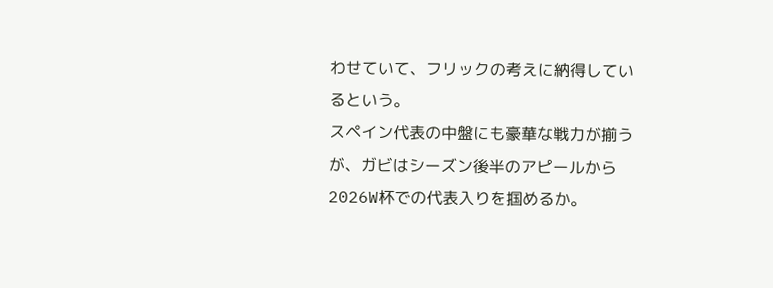わせていて、フリックの考えに納得しているという。
スペイン代表の中盤にも豪華な戦力が揃うが、ガビはシーズン後半のアピールから2026W杯での代表入りを掴めるか。